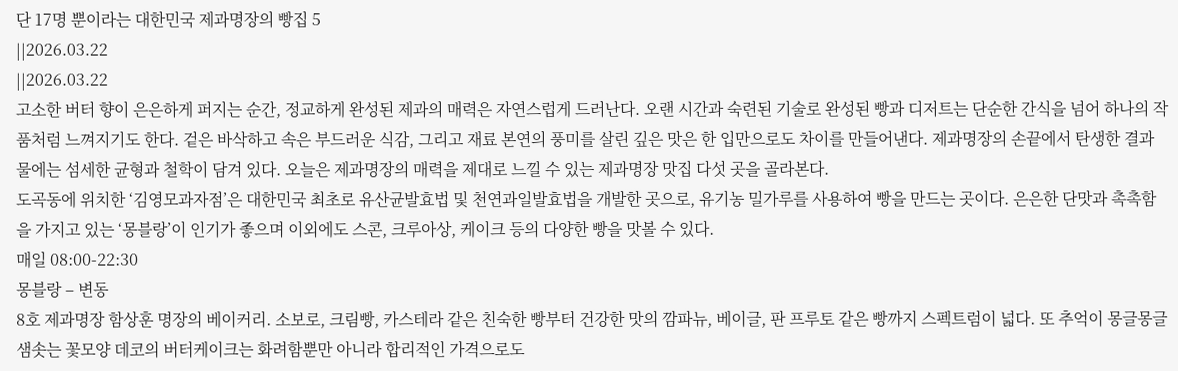단 17명 뿐이라는 대한민국 제과명장의 빵집 5
||2026.03.22
||2026.03.22
고소한 버터 향이 은은하게 퍼지는 순간, 정교하게 완성된 제과의 매력은 자연스럽게 드러난다. 오랜 시간과 숙련된 기술로 완성된 빵과 디저트는 단순한 간식을 넘어 하나의 작품처럼 느껴지기도 한다. 겉은 바삭하고 속은 부드러운 식감, 그리고 재료 본연의 풍미를 살린 깊은 맛은 한 입만으로도 차이를 만들어낸다. 제과명장의 손끝에서 탄생한 결과물에는 섬세한 균형과 철학이 담겨 있다. 오늘은 제과명장의 매력을 제대로 느낄 수 있는 제과명장 맛집 다섯 곳을 골라본다.
도곡동에 위치한 ‘김영모과자점’은 대한민국 최초로 유산균발효법 및 천연과일발효법을 개발한 곳으로, 유기농 밀가루를 사용하여 빵을 만드는 곳이다. 은은한 단맛과 촉촉함을 가지고 있는 ‘몽블랑’이 인기가 좋으며 이외에도 스콘, 크루아상, 케이크 등의 다양한 빵을 맛볼 수 있다.
매일 08:00-22:30
몽블랑 – 변동
8호 제과명장 함상훈 명장의 베이커리. 소보로, 크림빵, 카스테라 같은 친숙한 빵부터 건강한 맛의 깜파뉴, 베이글, 판 프루토 같은 빵까지 스펙트럼이 넓다. 또 추억이 몽글몽글 샘솟는 꽃모양 데코의 버터케이크는 화려함뿐만 아니라 합리적인 가격으로도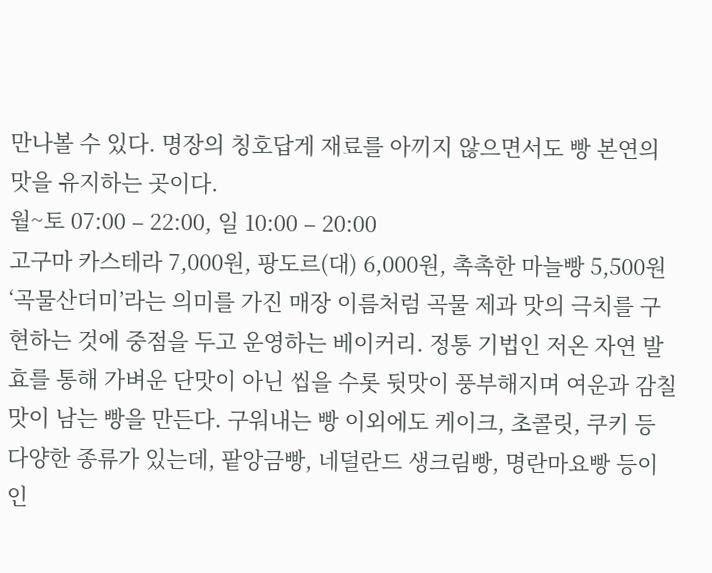만나볼 수 있다. 명장의 칭호답게 재료를 아끼지 않으면서도 빵 본연의 맛을 유지하는 곳이다.
월~토 07:00 – 22:00, 일 10:00 – 20:00
고구마 카스테라 7,000원, 팡도르(대) 6,000원, 촉촉한 마늘빵 5,500원
‘곡물산더미’라는 의미를 가진 매장 이름처럼 곡물 제과 맛의 극치를 구현하는 것에 중점을 두고 운영하는 베이커리. 정통 기법인 저온 자연 발효를 통해 가벼운 단맛이 아닌 씹을 수롯 뒷맛이 풍부해지며 여운과 감칠맛이 남는 빵을 만든다. 구워내는 빵 이외에도 케이크, 초콜릿, 쿠키 등 다양한 종류가 있는데, 팥앙금빵, 네덜란드 생크림빵, 명란마요빵 등이 인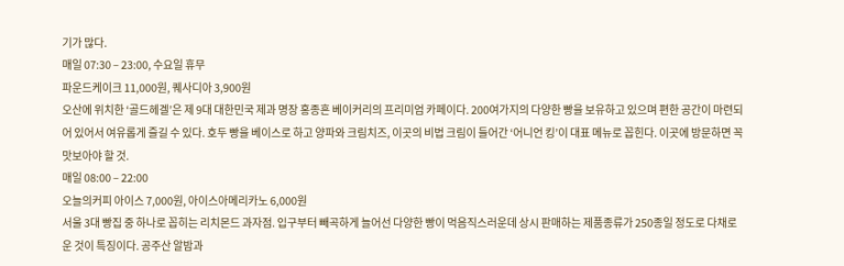기가 많다.
매일 07:30 – 23:00, 수요일 휴무
파운드케이크 11,000원, 퀘사디아 3,900원
오산에 위치한 ‘골드헤겔’은 제 9대 대한민국 제과 명장 홍종흔 베이커리의 프리미엄 카페이다. 200여가지의 다양한 빵을 보유하고 있으며 편한 공간이 마련되어 있어서 여유롭게 즐길 수 있다. 호두 빵을 베이스로 하고 양파와 크림치즈, 이곳의 비법 크림이 들어간 ‘어니언 킹’이 대표 메뉴로 꼽힌다. 이곳에 방문하면 꼭 맛보아야 할 것.
매일 08:00 – 22:00
오늘의커피 아이스 7,000원, 아이스아메리카노 6,000원
서울 3대 빵집 중 하나로 꼽히는 리치몬드 과자점. 입구부터 빼곡하게 늘어선 다양한 빵이 먹음직스러운데 상시 판매하는 제품종류가 250종일 정도로 다채로운 것이 특징이다. 공주산 알밤과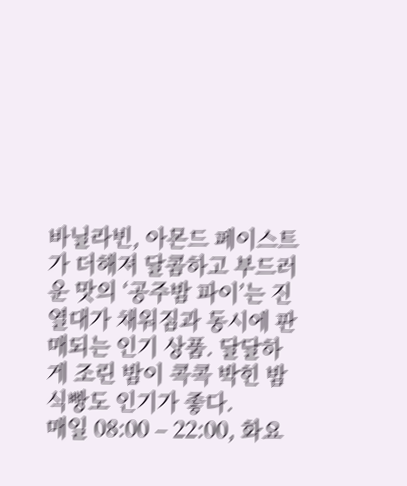바닐라빈, 아몬드 페이스트가 더해져 달콤하고 부드러운 맛의 ‘공주밤 파이’는 진열대가 채워짐과 동시에 판매되는 인기 상품. 달달하게 조린 밤이 콕콕 박힌 밤식빵도 인기가 좋다.
매일 08:00 – 22:00, 화요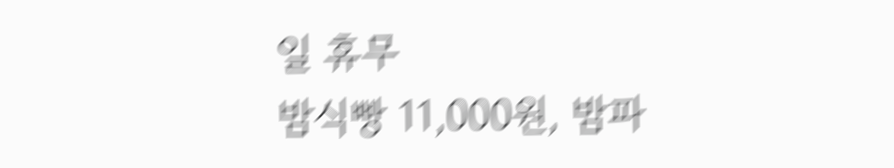일 휴무
밤식빵 11,000원, 밤파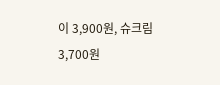이 3,900원, 슈크림 3,700원